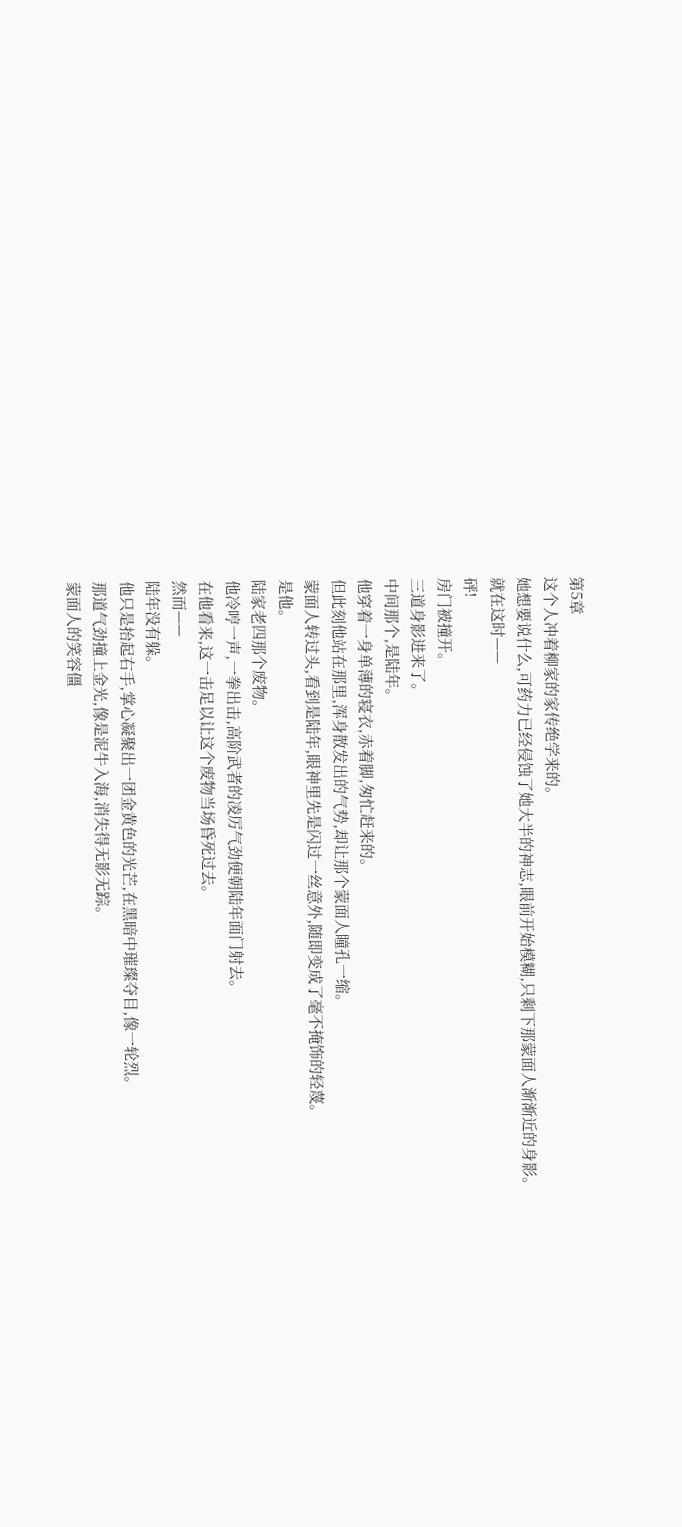第5章
这个人冲着柳家的家传绝学来的。
她想要说什么,可药力已经侵蚀了她大半的神志,眼前开始模糊,只剩下那蒙面人渐渐近的身影。
就在这时——
砰!
房门被撞开。
三道身影进来了。
中间那个,是陆年。
他穿着一身单薄的寝衣,赤着脚,匆忙赶来的。
但此刻他站在那里,浑身散发出的气势,却让那个蒙面人瞳孔一缩。
蒙面人转过头,看到是陆年,眼神里先是闪过一丝意外,随即变成了毫不掩饰的轻蔑。
是他。
陆家老四那个废物。
他冷哼一声,一拳出击,高阶武者的凌厉气劲便朝陆年面门射去。
在他看来,这一击足以让这个废物当场昏死过去。
然而——
陆年没有躲。
他只是抬起右手,掌心凝聚出一团金黄色的光芒,在黑暗中璀璨夺目,像一轮烈。
那道气劲撞上金光,像是泥牛入海,消失得无影无踪。
蒙面人的笑容僵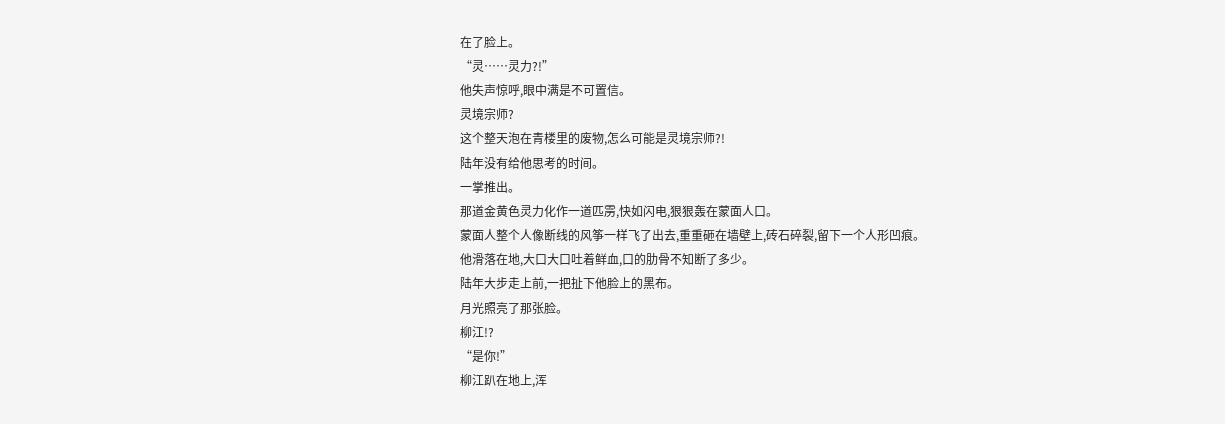在了脸上。
“灵……灵力?!”
他失声惊呼,眼中满是不可置信。
灵境宗师?
这个整天泡在青楼里的废物,怎么可能是灵境宗师?!
陆年没有给他思考的时间。
一掌推出。
那道金黄色灵力化作一道匹雳,快如闪电,狠狠轰在蒙面人口。
蒙面人整个人像断线的风筝一样飞了出去,重重砸在墙壁上,砖石碎裂,留下一个人形凹痕。
他滑落在地,大口大口吐着鲜血,口的肋骨不知断了多少。
陆年大步走上前,一把扯下他脸上的黑布。
月光照亮了那张脸。
柳江!?
“是你!”
柳江趴在地上,浑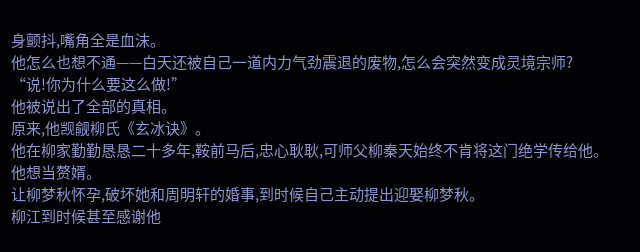身颤抖,嘴角全是血沫。
他怎么也想不通——白天还被自己一道内力气劲震退的废物,怎么会突然变成灵境宗师?
“说!你为什么要这么做!”
他被说出了全部的真相。
原来,他觊觎柳氏《玄冰诀》。
他在柳家勤勤恳恳二十多年,鞍前马后,忠心耿耿,可师父柳秦天始终不肯将这门绝学传给他。
他想当赘婿。
让柳梦秋怀孕,破坏她和周明轩的婚事,到时候自己主动提出迎娶柳梦秋。
柳江到时候甚至感谢他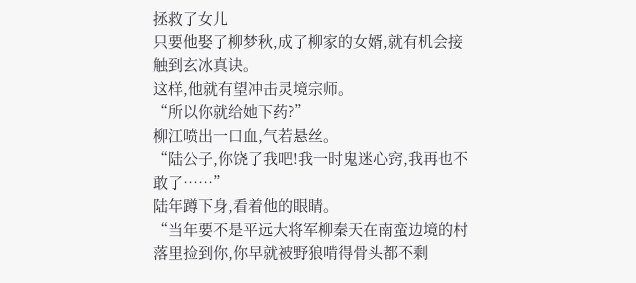拯救了女儿
只要他娶了柳梦秋,成了柳家的女婿,就有机会接触到玄冰真诀。
这样,他就有望冲击灵境宗师。
“所以你就给她下药?”
柳江喷出一口血,气若悬丝。
“陆公子,你饶了我吧!我一时鬼迷心窍,我再也不敢了……”
陆年蹲下身,看着他的眼睛。
“当年要不是平远大将军柳秦天在南蛮边境的村落里捡到你,你早就被野狼啃得骨头都不剩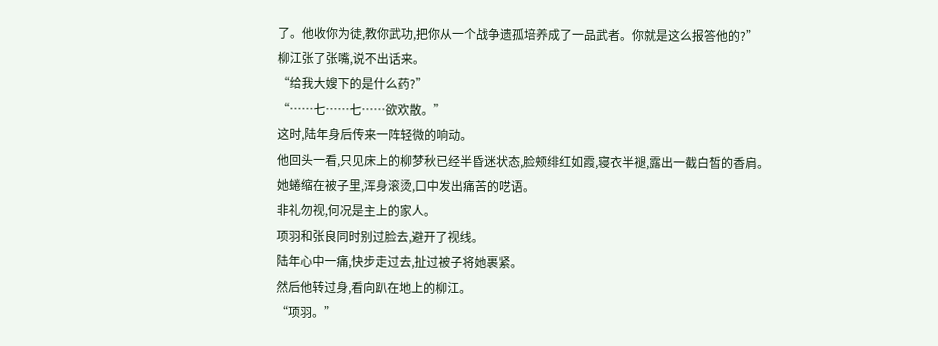了。他收你为徒,教你武功,把你从一个战争遗孤培养成了一品武者。你就是这么报答他的?”
柳江张了张嘴,说不出话来。
“给我大嫂下的是什么药?”
“……七……七……欲欢散。”
这时,陆年身后传来一阵轻微的响动。
他回头一看,只见床上的柳梦秋已经半昏迷状态,脸颊绯红如霞,寝衣半褪,露出一截白皙的香肩。
她蜷缩在被子里,浑身滚烫,口中发出痛苦的呓语。
非礼勿视,何况是主上的家人。
项羽和张良同时别过脸去,避开了视线。
陆年心中一痛,快步走过去,扯过被子将她裹紧。
然后他转过身,看向趴在地上的柳江。
“项羽。”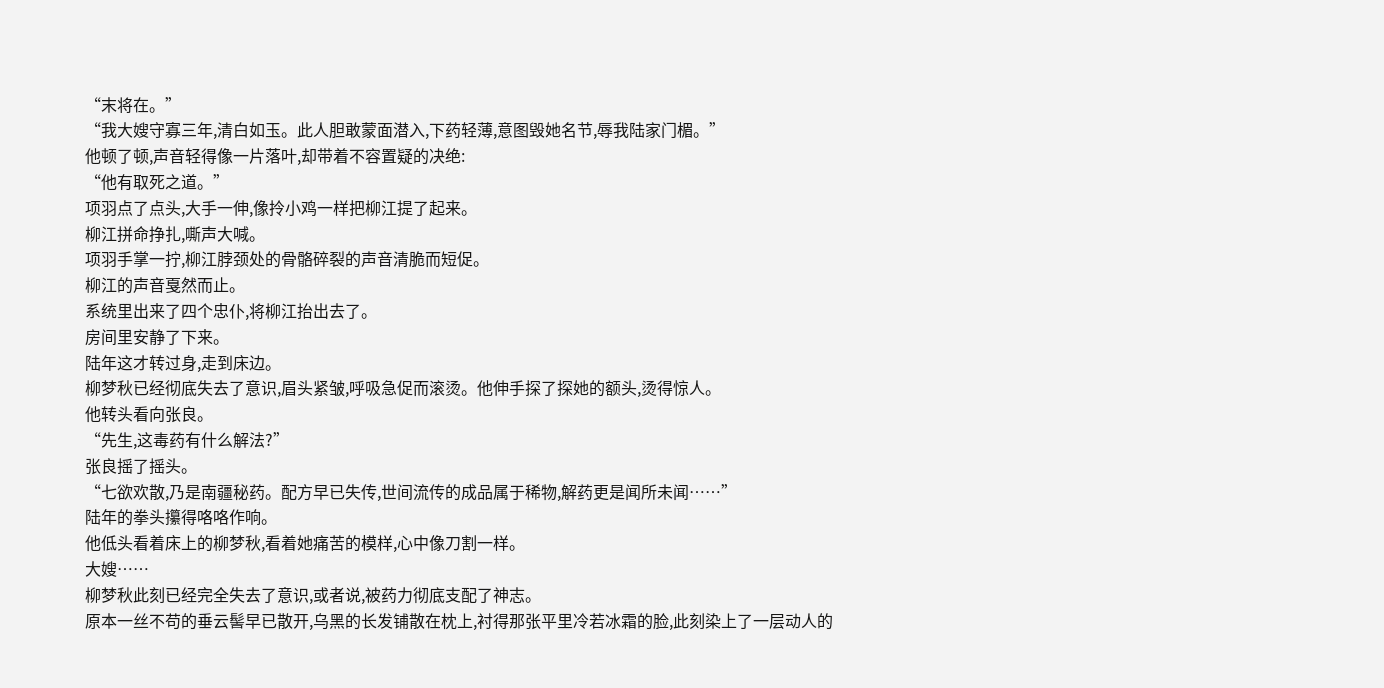“末将在。”
“我大嫂守寡三年,清白如玉。此人胆敢蒙面潜入,下药轻薄,意图毁她名节,辱我陆家门楣。”
他顿了顿,声音轻得像一片落叶,却带着不容置疑的决绝:
“他有取死之道。”
项羽点了点头,大手一伸,像拎小鸡一样把柳江提了起来。
柳江拼命挣扎,嘶声大喊。
项羽手掌一拧,柳江脖颈处的骨骼碎裂的声音清脆而短促。
柳江的声音戛然而止。
系统里出来了四个忠仆,将柳江抬出去了。
房间里安静了下来。
陆年这才转过身,走到床边。
柳梦秋已经彻底失去了意识,眉头紧皱,呼吸急促而滚烫。他伸手探了探她的额头,烫得惊人。
他转头看向张良。
“先生,这毒药有什么解法?”
张良摇了摇头。
“七欲欢散,乃是南疆秘药。配方早已失传,世间流传的成品属于稀物,解药更是闻所未闻……”
陆年的拳头攥得咯咯作响。
他低头看着床上的柳梦秋,看着她痛苦的模样,心中像刀割一样。
大嫂……
柳梦秋此刻已经完全失去了意识,或者说,被药力彻底支配了神志。
原本一丝不苟的垂云髻早已散开,乌黑的长发铺散在枕上,衬得那张平里冷若冰霜的脸,此刻染上了一层动人的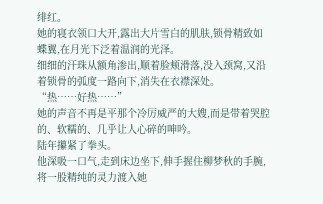绯红。
她的寝衣领口大开,露出大片雪白的肌肤,锁骨精致如蝶翼,在月光下泛着温润的光泽。
细细的汗珠从额角渗出,顺着脸颊滑落,没入颈窝,又沿着锁骨的弧度一路向下,消失在衣襟深处。
“热……好热……”
她的声音不再是平那个冷厉威严的大嫂,而是带着哭腔的、软糯的、几乎让人心碎的呻吟。
陆年攥紧了拳头。
他深吸一口气,走到床边坐下,伸手握住柳梦秋的手腕,将一股精纯的灵力渡入她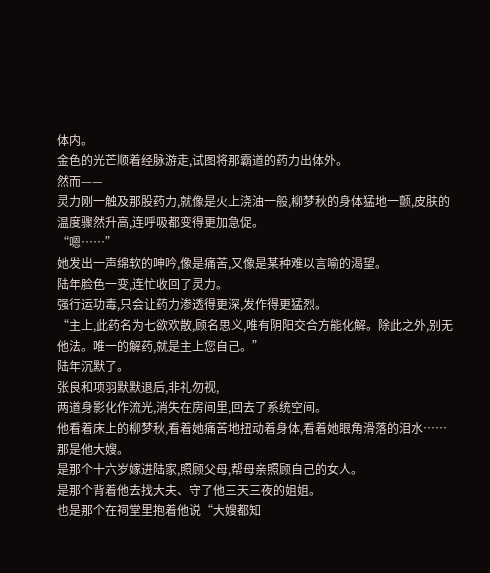体内。
金色的光芒顺着经脉游走,试图将那霸道的药力出体外。
然而——
灵力刚一触及那股药力,就像是火上浇油一般,柳梦秋的身体猛地一颤,皮肤的温度骤然升高,连呼吸都变得更加急促。
“嗯……”
她发出一声绵软的呻吟,像是痛苦,又像是某种难以言喻的渴望。
陆年脸色一变,连忙收回了灵力。
强行运功毒,只会让药力渗透得更深,发作得更猛烈。
“主上,此药名为七欲欢散,顾名思义,唯有阴阳交合方能化解。除此之外,别无他法。唯一的解药,就是主上您自己。”
陆年沉默了。
张良和项羽默默退后,非礼勿视,
两道身影化作流光,消失在房间里,回去了系统空间。
他看着床上的柳梦秋,看着她痛苦地扭动着身体,看着她眼角滑落的泪水……
那是他大嫂。
是那个十六岁嫁进陆家,照顾父母,帮母亲照顾自己的女人。
是那个背着他去找大夫、守了他三天三夜的姐姐。
也是那个在祠堂里抱着他说“大嫂都知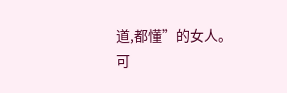道,都懂”的女人。
可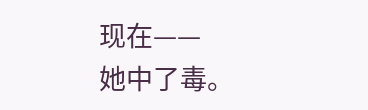现在——
她中了毒。